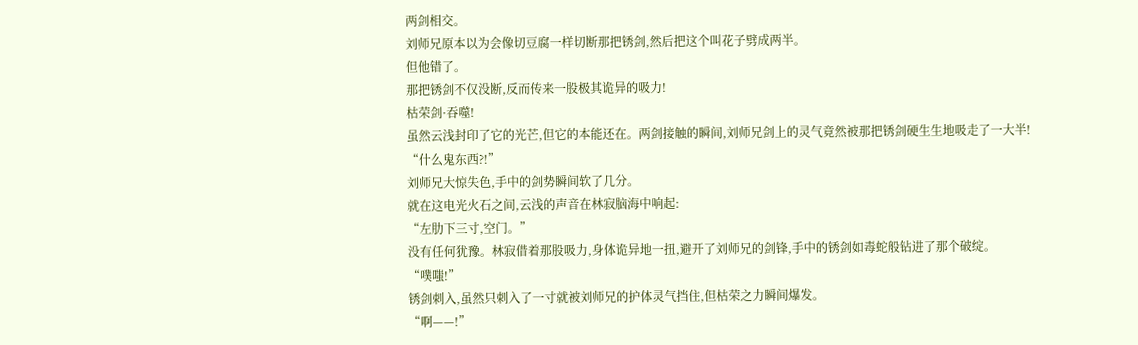两剑相交。
刘师兄原本以为会像切豆腐一样切断那把锈剑,然后把这个叫花子劈成两半。
但他错了。
那把锈剑不仅没断,反而传来一股极其诡异的吸力!
枯荣剑·吞噬!
虽然云浅封印了它的光芒,但它的本能还在。两剑接触的瞬间,刘师兄剑上的灵气竟然被那把锈剑硬生生地吸走了一大半!
“什么鬼东西?!”
刘师兄大惊失色,手中的剑势瞬间软了几分。
就在这电光火石之间,云浅的声音在林寂脑海中响起:
“左肋下三寸,空门。”
没有任何犹豫。林寂借着那股吸力,身体诡异地一扭,避开了刘师兄的剑锋,手中的锈剑如毒蛇般钻进了那个破绽。
“噗嗤!”
锈剑刺入,虽然只刺入了一寸就被刘师兄的护体灵气挡住,但枯荣之力瞬间爆发。
“啊——!”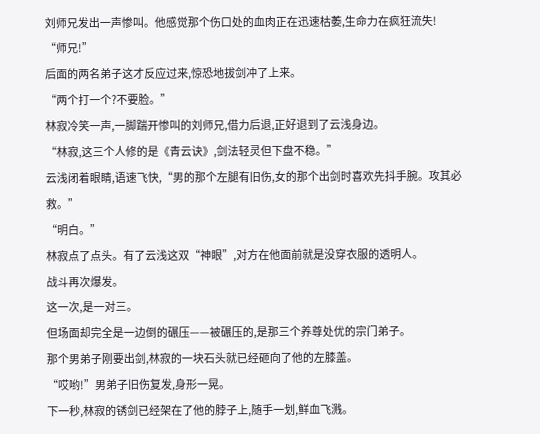刘师兄发出一声惨叫。他感觉那个伤口处的血肉正在迅速枯萎,生命力在疯狂流失!
“师兄!”
后面的两名弟子这才反应过来,惊恐地拔剑冲了上来。
“两个打一个?不要脸。”
林寂冷笑一声,一脚踹开惨叫的刘师兄,借力后退,正好退到了云浅身边。
“林寂,这三个人修的是《青云诀》,剑法轻灵但下盘不稳。”
云浅闭着眼睛,语速飞快,“男的那个左腿有旧伤,女的那个出剑时喜欢先抖手腕。攻其必救。”
“明白。”
林寂点了点头。有了云浅这双“神眼”,对方在他面前就是没穿衣服的透明人。
战斗再次爆发。
这一次,是一对三。
但场面却完全是一边倒的碾压——被碾压的,是那三个养尊处优的宗门弟子。
那个男弟子刚要出剑,林寂的一块石头就已经砸向了他的左膝盖。
“哎哟!”男弟子旧伤复发,身形一晃。
下一秒,林寂的锈剑已经架在了他的脖子上,随手一划,鲜血飞溅。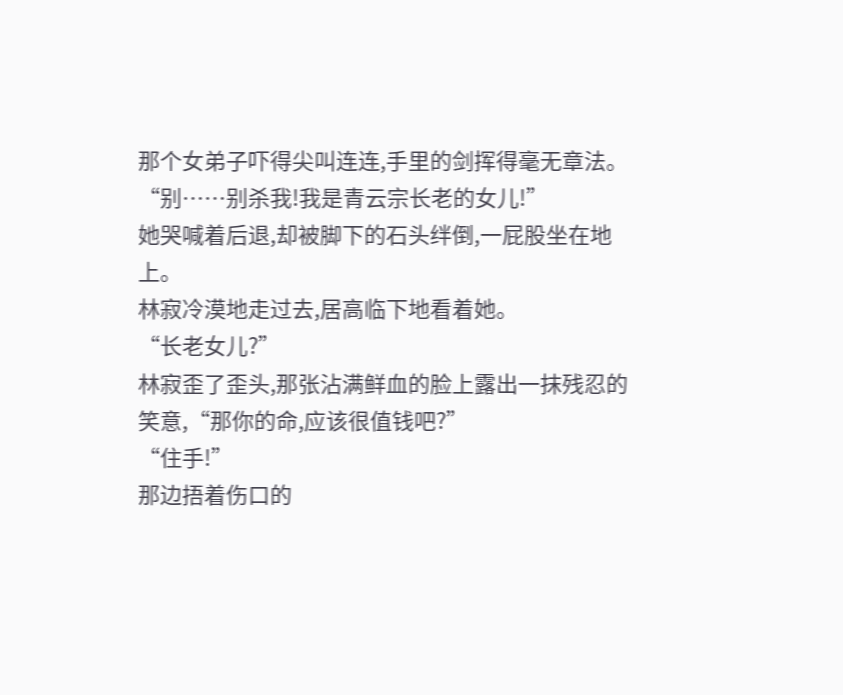那个女弟子吓得尖叫连连,手里的剑挥得毫无章法。
“别……别杀我!我是青云宗长老的女儿!”
她哭喊着后退,却被脚下的石头绊倒,一屁股坐在地上。
林寂冷漠地走过去,居高临下地看着她。
“长老女儿?”
林寂歪了歪头,那张沾满鲜血的脸上露出一抹残忍的笑意,“那你的命,应该很值钱吧?”
“住手!”
那边捂着伤口的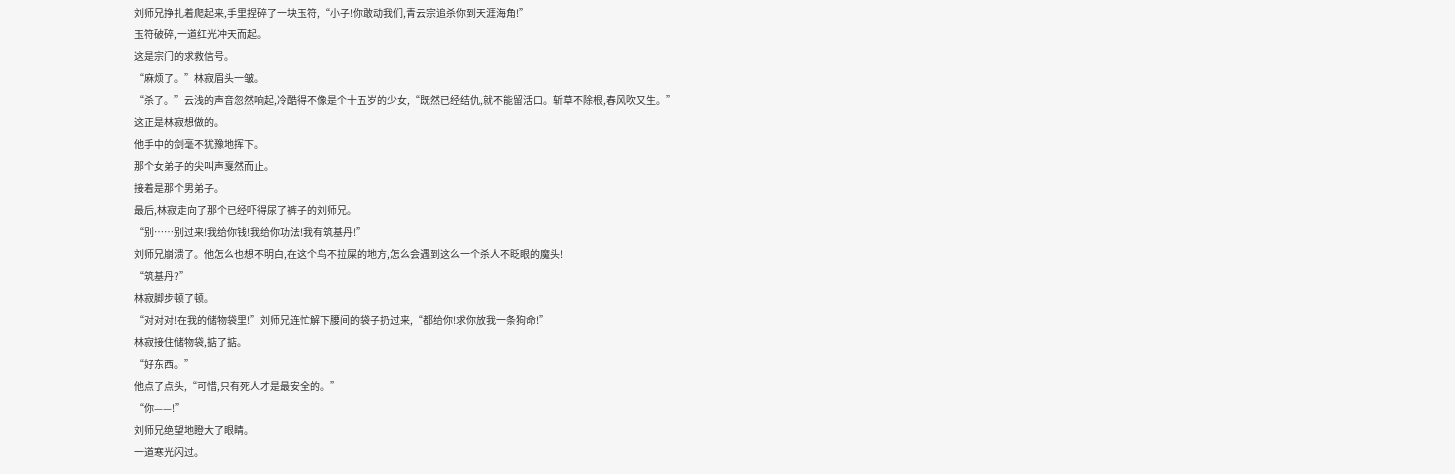刘师兄挣扎着爬起来,手里捏碎了一块玉符,“小子!你敢动我们,青云宗追杀你到天涯海角!”
玉符破碎,一道红光冲天而起。
这是宗门的求救信号。
“麻烦了。”林寂眉头一皱。
“杀了。”云浅的声音忽然响起,冷酷得不像是个十五岁的少女,“既然已经结仇,就不能留活口。斩草不除根,春风吹又生。”
这正是林寂想做的。
他手中的剑毫不犹豫地挥下。
那个女弟子的尖叫声戛然而止。
接着是那个男弟子。
最后,林寂走向了那个已经吓得尿了裤子的刘师兄。
“别……别过来!我给你钱!我给你功法!我有筑基丹!”
刘师兄崩溃了。他怎么也想不明白,在这个鸟不拉屎的地方,怎么会遇到这么一个杀人不眨眼的魔头!
“筑基丹?”
林寂脚步顿了顿。
“对对对!在我的储物袋里!”刘师兄连忙解下腰间的袋子扔过来,“都给你!求你放我一条狗命!”
林寂接住储物袋,掂了掂。
“好东西。”
他点了点头,“可惜,只有死人才是最安全的。”
“你——!”
刘师兄绝望地瞪大了眼睛。
一道寒光闪过。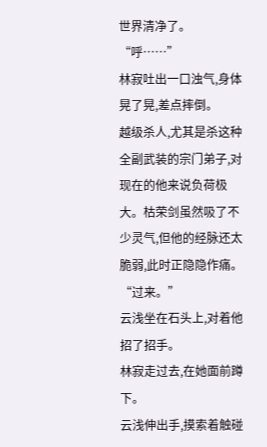世界清净了。
“呼……”
林寂吐出一口浊气,身体晃了晃,差点摔倒。
越级杀人,尤其是杀这种全副武装的宗门弟子,对现在的他来说负荷极大。枯荣剑虽然吸了不少灵气,但他的经脉还太脆弱,此时正隐隐作痛。
“过来。”
云浅坐在石头上,对着他招了招手。
林寂走过去,在她面前蹲下。
云浅伸出手,摸索着触碰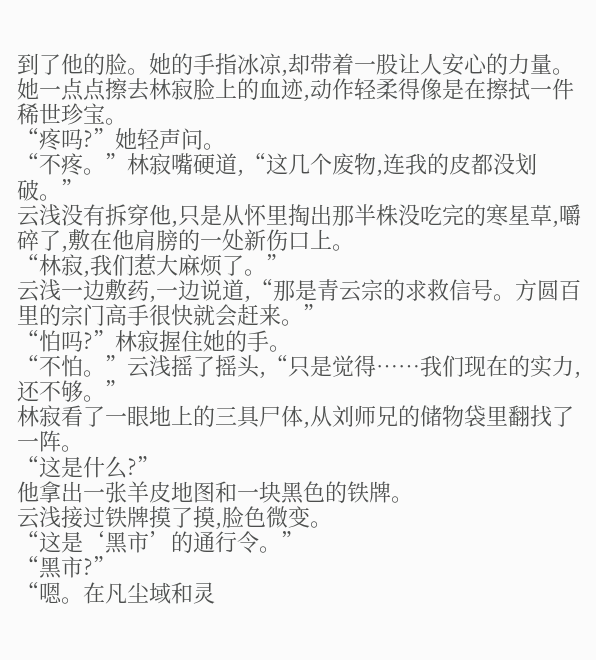到了他的脸。她的手指冰凉,却带着一股让人安心的力量。她一点点擦去林寂脸上的血迹,动作轻柔得像是在擦拭一件稀世珍宝。
“疼吗?”她轻声问。
“不疼。”林寂嘴硬道,“这几个废物,连我的皮都没划破。”
云浅没有拆穿他,只是从怀里掏出那半株没吃完的寒星草,嚼碎了,敷在他肩膀的一处新伤口上。
“林寂,我们惹大麻烦了。”
云浅一边敷药,一边说道,“那是青云宗的求救信号。方圆百里的宗门高手很快就会赶来。”
“怕吗?”林寂握住她的手。
“不怕。”云浅摇了摇头,“只是觉得……我们现在的实力,还不够。”
林寂看了一眼地上的三具尸体,从刘师兄的储物袋里翻找了一阵。
“这是什么?”
他拿出一张羊皮地图和一块黑色的铁牌。
云浅接过铁牌摸了摸,脸色微变。
“这是‘黑市’的通行令。”
“黑市?”
“嗯。在凡尘域和灵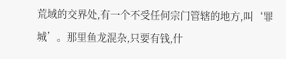荒域的交界处,有一个不受任何宗门管辖的地方,叫‘罪城’。那里鱼龙混杂,只要有钱,什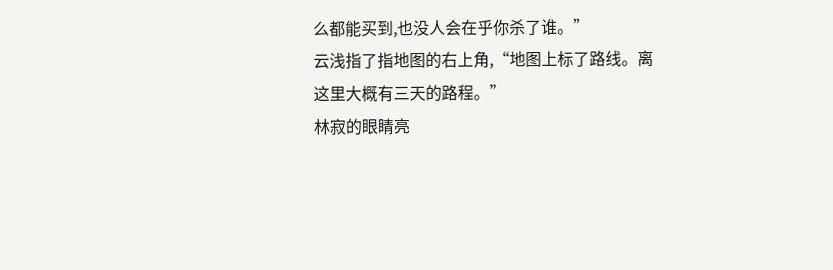么都能买到,也没人会在乎你杀了谁。”
云浅指了指地图的右上角,“地图上标了路线。离这里大概有三天的路程。”
林寂的眼睛亮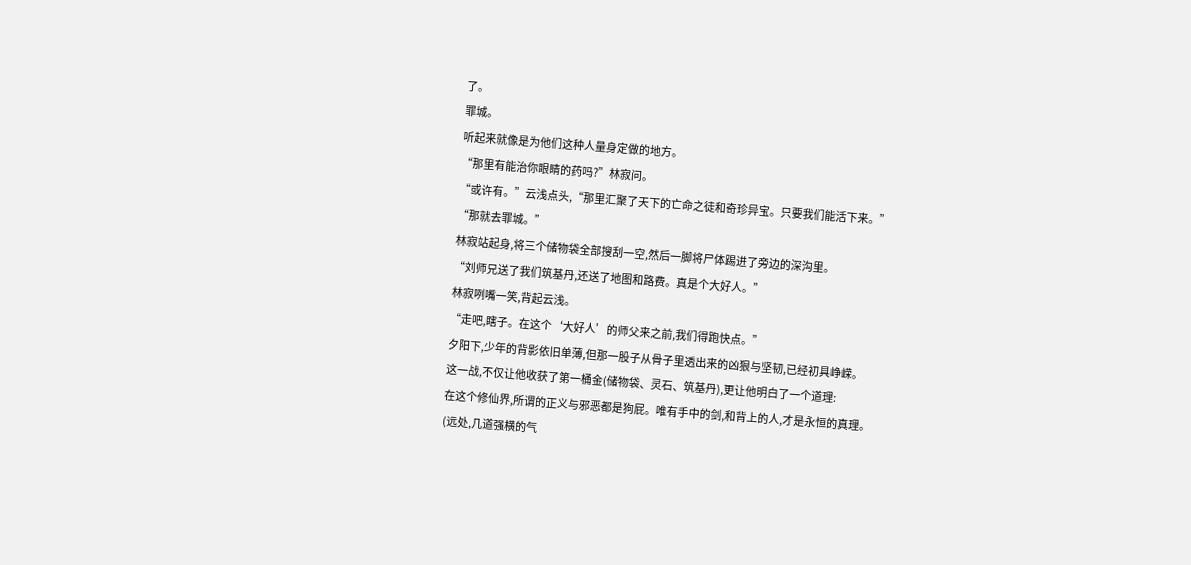了。
罪城。
听起来就像是为他们这种人量身定做的地方。
“那里有能治你眼睛的药吗?”林寂问。
“或许有。”云浅点头,“那里汇聚了天下的亡命之徒和奇珍异宝。只要我们能活下来。”
“那就去罪城。”
林寂站起身,将三个储物袋全部搜刮一空,然后一脚将尸体踢进了旁边的深沟里。
“刘师兄送了我们筑基丹,还送了地图和路费。真是个大好人。”
林寂咧嘴一笑,背起云浅。
“走吧,瞎子。在这个‘大好人’的师父来之前,我们得跑快点。”
夕阳下,少年的背影依旧单薄,但那一股子从骨子里透出来的凶狠与坚韧,已经初具峥嵘。
这一战,不仅让他收获了第一桶金(储物袋、灵石、筑基丹),更让他明白了一个道理:
在这个修仙界,所谓的正义与邪恶都是狗屁。唯有手中的剑,和背上的人,才是永恒的真理。
(远处,几道强横的气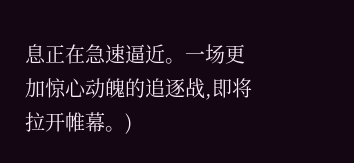息正在急速逼近。一场更加惊心动魄的追逐战,即将拉开帷幕。)